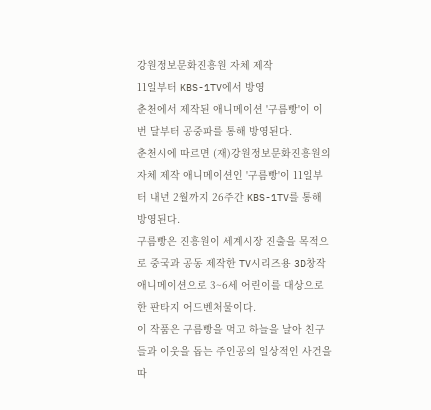강원정보문화진흥원 자체 제작
11일부터 KBS-1TV에서 방영
춘천에서 제작된 애니메이션 '구름빵'이 이번 달부터 공중파를 통해 방영된다.
춘천시에 따르면 (재)강원정보문화진흥원의 자체 제작 애니메이션인 '구름빵'이 11일부터 내년 2월까지 26주간 KBS-1TV를 통해 방영된다.
구름빵은 진흥원이 세계시장 진출을 목적으로 중국과 공동 제작한 TV시리즈용 3D창작애니메이션으로 3~6세 어린이를 대상으로 한 판타지 어드벤처물이다.
이 작품은 구름빵을 먹고 하늘을 날아 친구들과 이웃을 돕는 주인공의 일상적인 사건을 따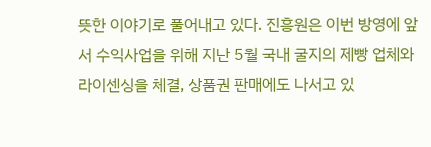뜻한 이야기로 풀어내고 있다. 진흥원은 이번 방영에 앞서 수익사업을 위해 지난 5월 국내 굴지의 제빵 업체와 라이센싱을 체결, 상품권 판매에도 나서고 있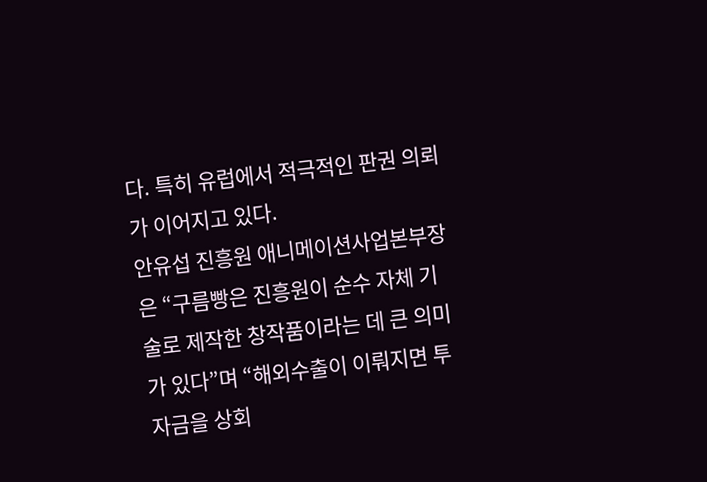다. 특히 유럽에서 적극적인 판권 의뢰가 이어지고 있다.
안유섭 진흥원 애니메이션사업본부장은 “구름빵은 진흥원이 순수 자체 기술로 제작한 창작품이라는 데 큰 의미가 있다”며 “해외수출이 이뤄지면 투자금을 상회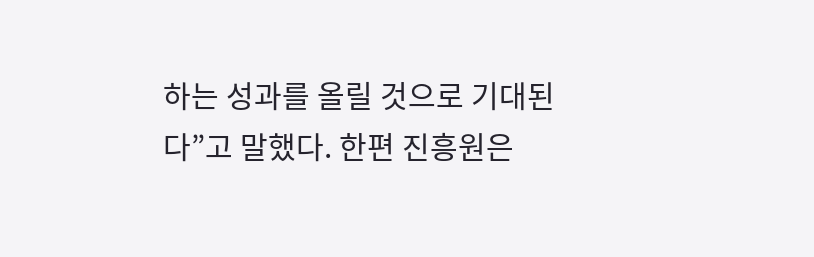하는 성과를 올릴 것으로 기대된다”고 말했다. 한편 진흥원은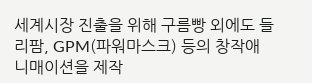세계시장 진출을 위해 구름빵 외에도 들리팜, GPM(파워마스크) 등의 창작애니매이션을 제작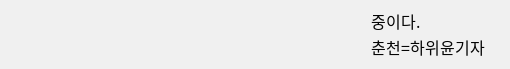중이다.
춘천=하위윤기자